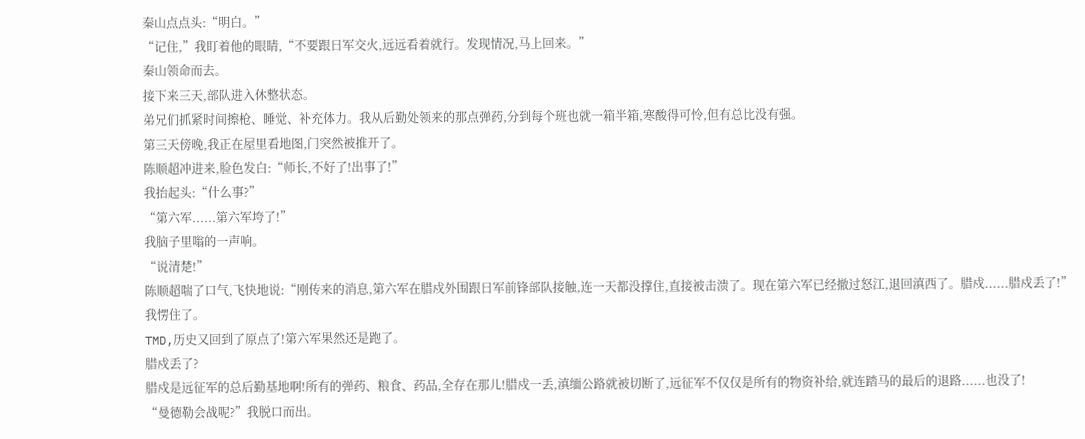秦山点点头:“明白。”
“记住,”我盯着他的眼睛,“不要跟日军交火,远远看着就行。发现情况,马上回来。”
秦山领命而去。
接下来三天,部队进入休整状态。
弟兄们抓紧时间擦枪、睡觉、补充体力。我从后勤处领来的那点弹药,分到每个班也就一箱半箱,寒酸得可怜,但有总比没有强。
第三天傍晚,我正在屋里看地图,门突然被推开了。
陈顺超冲进来,脸色发白:“师长,不好了!出事了!”
我抬起头:“什么事?”
“第六军......第六军垮了!”
我脑子里嗡的一声响。
“说清楚!”
陈顺超喘了口气,飞快地说:“刚传来的消息,第六军在腊戍外围跟日军前锋部队接触,连一天都没撑住,直接被击溃了。现在第六军已经撤过怒江,退回滇西了。腊戍......腊戍丢了!”
我愣住了。
TMD,历史又回到了原点了!第六军果然还是跑了。
腊戍丢了?
腊戍是远征军的总后勤基地啊!所有的弹药、粮食、药品,全存在那儿!腊戍一丢,滇缅公路就被切断了,远征军不仅仅是所有的物资补给,就连踏马的最后的退路......也没了!
“曼德勒会战呢?”我脱口而出。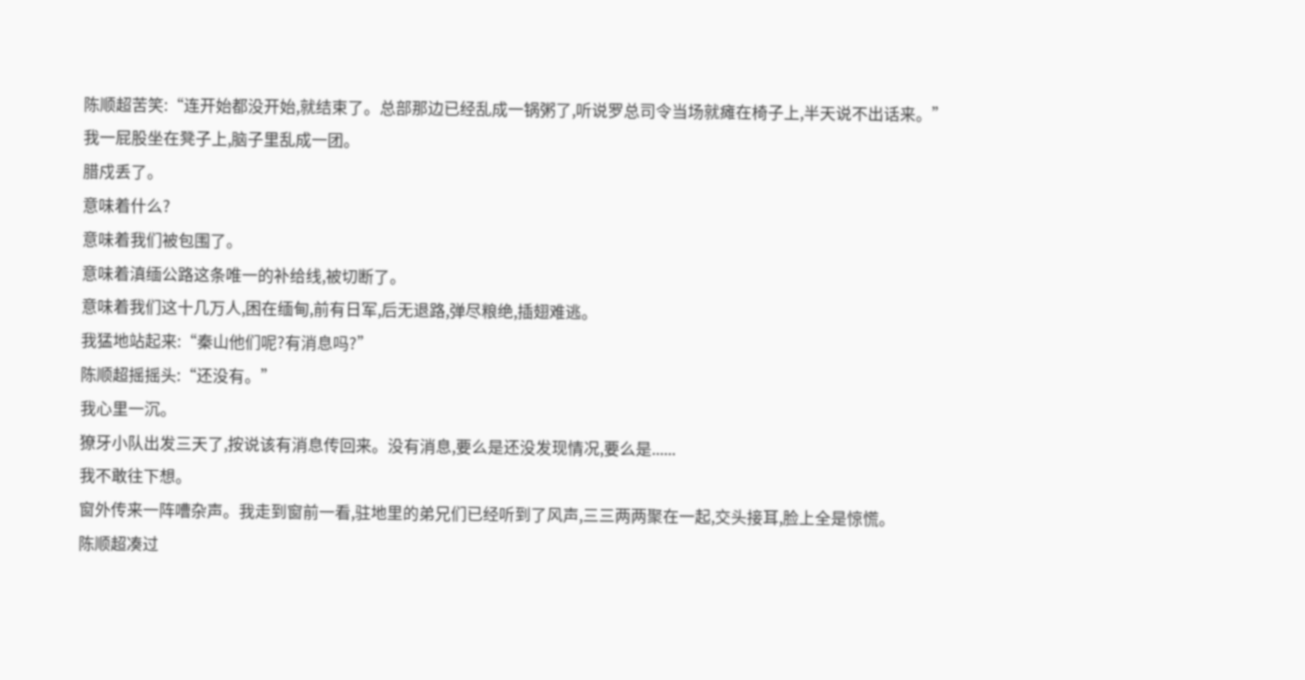陈顺超苦笑:“连开始都没开始,就结束了。总部那边已经乱成一锅粥了,听说罗总司令当场就瘫在椅子上,半天说不出话来。”
我一屁股坐在凳子上,脑子里乱成一团。
腊戍丢了。
意味着什么?
意味着我们被包围了。
意味着滇缅公路这条唯一的补给线,被切断了。
意味着我们这十几万人,困在缅甸,前有日军,后无退路,弹尽粮绝,插翅难逃。
我猛地站起来:“秦山他们呢?有消息吗?”
陈顺超摇摇头:“还没有。”
我心里一沉。
獠牙小队出发三天了,按说该有消息传回来。没有消息,要么是还没发现情况,要么是......
我不敢往下想。
窗外传来一阵嘈杂声。我走到窗前一看,驻地里的弟兄们已经听到了风声,三三两两聚在一起,交头接耳,脸上全是惊慌。
陈顺超凑过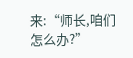来:“师长,咱们怎么办?”